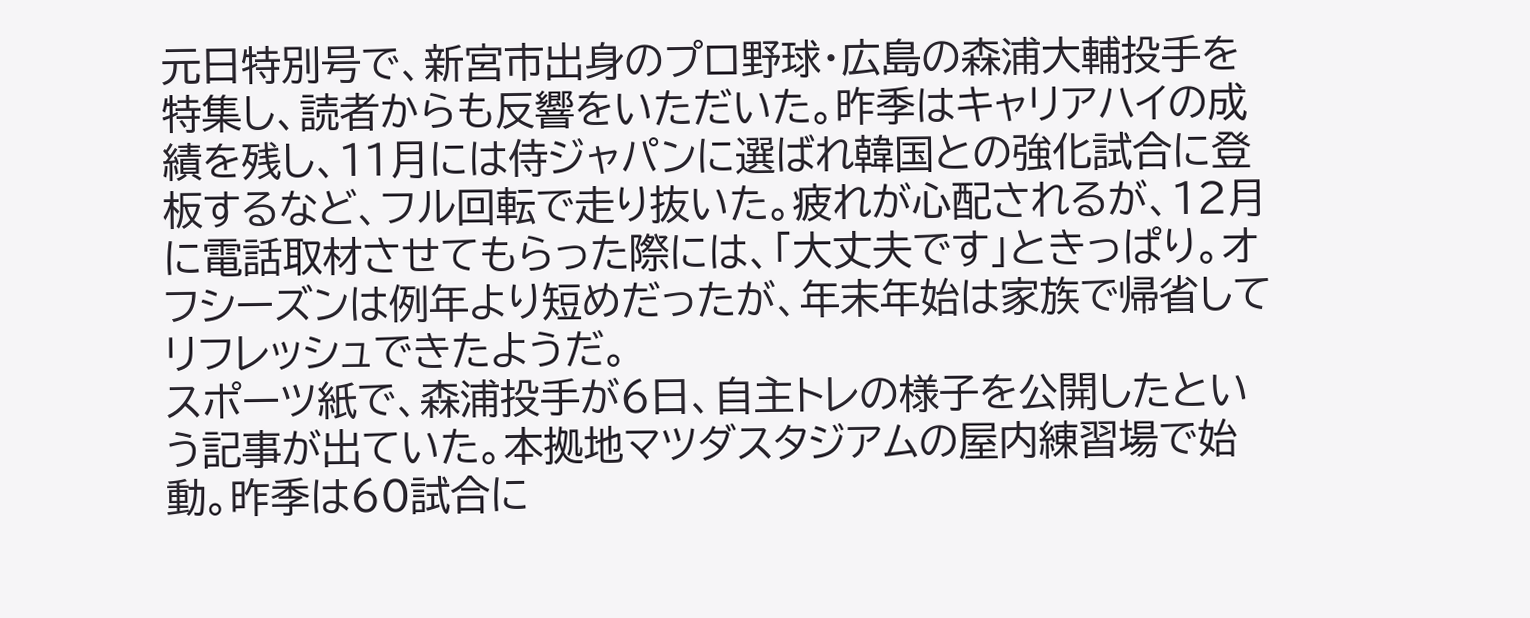元日特別号で、新宮市出身のプロ野球・広島の森浦大輔投手を特集し、読者からも反響をいただいた。昨季はキャリアハイの成績を残し、11月には侍ジャパンに選ばれ韓国との強化試合に登板するなど、フル回転で走り抜いた。疲れが心配されるが、12月に電話取材させてもらった際には、「大丈夫です」ときっぱり。オフシーズンは例年より短めだったが、年末年始は家族で帰省してリフレッシュできたようだ。
スポーツ紙で、森浦投手が6日、自主トレの様子を公開したという記事が出ていた。本拠地マツダスタジアムの屋内練習場で始動。昨季は60試合に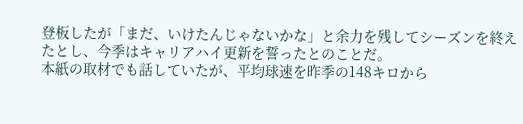登板したが「まだ、いけたんじゃないかな」と余力を残してシーズンを終えたとし、今季はキャリアハイ更新を誓ったとのことだ。
本紙の取材でも話していたが、平均球速を昨季の148キロから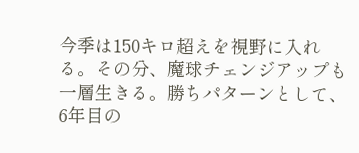今季は150キロ超えを視野に入れる。その分、魔球チェンジアップも一層生きる。勝ちパターンとして、6年目の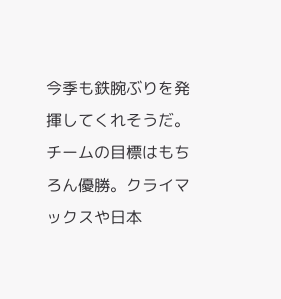今季も鉄腕ぶりを発揮してくれそうだ。
チームの目標はもちろん優勝。クライマックスや日本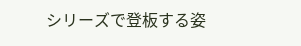シリーズで登板する姿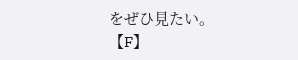をぜひ見たい。
【F】